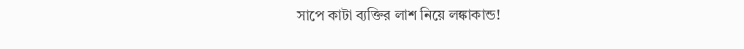সাপে কাটা ব্যক্তির লাশ নিয়ে লঙ্কাকান্ড!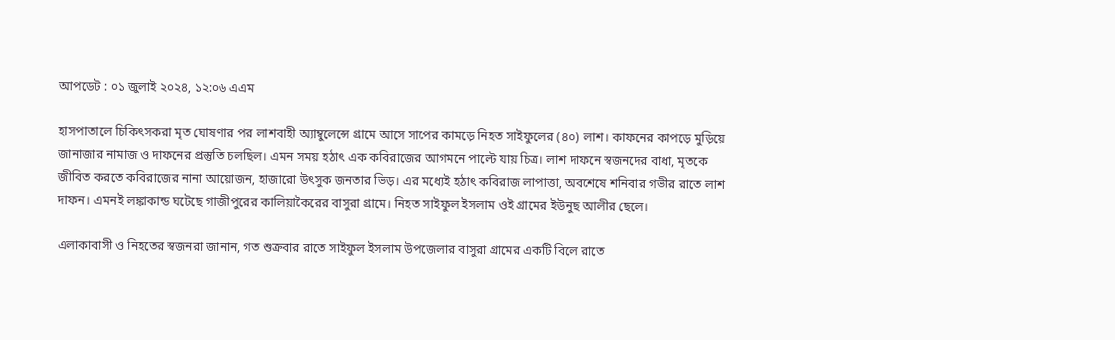আপডেট : ০১ জুলাই ২০২৪, ১২:০৬ এএম

হাসপাতালে চিকিৎসকরা মৃত ঘোষণার পর লাশবাহী অ্যাম্বুলেন্সে গ্রামে আসে সাপের কামড়ে নিহত সাইফুলের (৪০) লাশ। কাফনের কাপড়ে মুড়িয়ে জানাজার নামাজ ও দাফনের প্রস্তুতি চলছিল। এমন সময় হঠাৎ এক কবিরাজের আগমনে পাল্টে যায় চিত্র। লাশ দাফনে স্বজনদের বাধা, মৃতকে জীবিত করতে কবিরাজের নানা আয়োজন, হাজারো উৎসুক জনতার ভিড়। এর মধ্যেই হঠাৎ কবিরাজ লাপাত্তা, অবশেষে শনিবার গভীর রাতে লাশ দাফন। এমনই লঙ্কাকান্ড ঘটেছে গাজীপুরের কালিয়াকৈরের বাসুরা গ্রামে। নিহত সাইফুল ইসলাম ওই গ্রামের ইউনুছ আলীর ছেলে।

এলাকাবাসী ও নিহতের স্বজনরা জানান, গত শুক্রবার রাতে সাইফুল ইসলাম উপজেলার বাসুরা গ্রামের একটি বিলে রাতে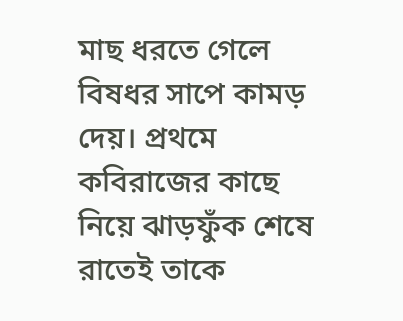মাছ ধরতে গেলে বিষধর সাপে কামড় দেয়। প্রথমে কবিরাজের কাছে নিয়ে ঝাড়ফুঁক শেষে রাতেই তাকে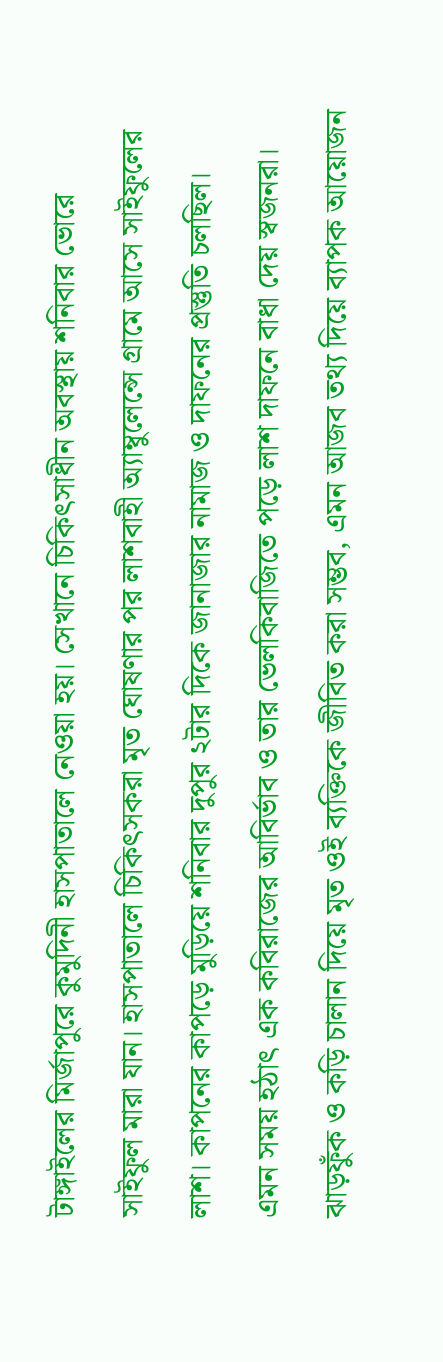টাঙ্গাইলের মির্জাপুরে কুমুদিনী হাসপাতালে নেওয়া হয়। সেখানে চিকিৎসাধীন অবস্থায় শনিবার ভোরে সাইফুল মারা যান। হাসপাতালে চিকিৎসকরা মৃত ঘোষণার পর লাশবাহী অ্যাম্বুলেন্সে গ্রামে আসে সাইফুলের লাশ। কাপনের কাপড়ে মুড়িয়ে শনিবার দুপুর ২টার দিকে জানাজার নামাজ ও দাফনের প্রস্তুতি চলছিল। এমন সময় হঠাৎ এক কবিরাজের আবির্ভাব ও তার ভেলকিবাজিতে পড়ে লাশ দাফনে বাধা দেয় স্বজনরা। ঝাড়ফুঁক ও কড়ি চালান দিয়ে মৃত ওই ব্যক্তিকে জীবিত করা সম্ভব, এমন আজব তথ্য দিয়ে ব্যাপক আয়োজন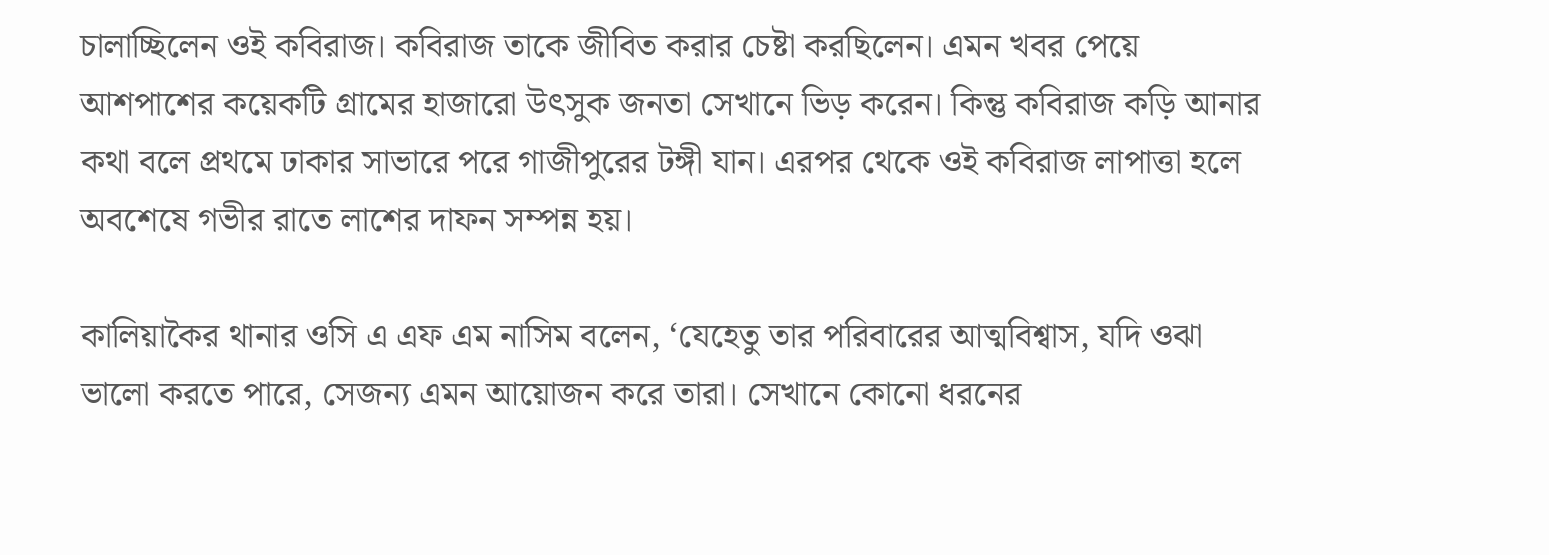চালাচ্ছিলেন ওই কবিরাজ। কবিরাজ তাকে জীবিত করার চেষ্টা করছিলেন। এমন খবর পেয়ে আশপাশের কয়েকটি গ্রামের হাজারো উৎসুক জনতা সেখানে ভিড় করেন। কিন্তু কবিরাজ কড়ি আনার কথা বলে প্রথমে ঢাকার সাভারে পরে গাজীপুরের টঙ্গী যান। এরপর থেকে ওই কবিরাজ লাপাত্তা হলে অবশেষে গভীর রাতে লাশের দাফন সম্পন্ন হয়।

কালিয়াকৈর থানার ওসি এ এফ এম নাসিম বলেন, ‘যেহেতু তার পরিবারের আত্মবিশ্বাস, যদি ওঝা ভালো করতে পারে, সেজন্য এমন আয়োজন করে তারা। সেখানে কোনো ধরনের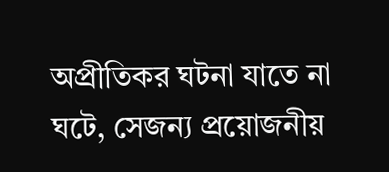অপ্রীতিকর ঘটনা যাতে না ঘটে, সেজন্য প্রয়োজনীয়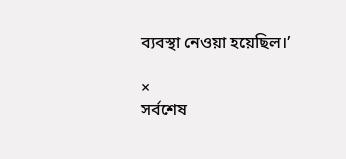ব্যবস্থা নেওয়া হয়েছিল।’

×
সর্বশেষ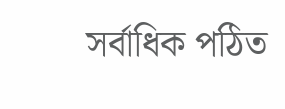সর্বাধিক পঠিত